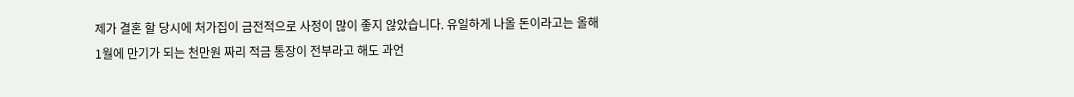제가 결혼 할 당시에 처가집이 금전적으로 사정이 많이 좋지 않았습니다. 유일하게 나올 돈이라고는 올해 1월에 만기가 되는 천만원 짜리 적금 통장이 전부라고 해도 과언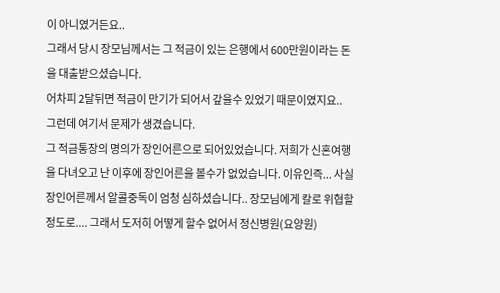이 아니였거든요..
그래서 당시 장모님께서는 그 적금이 있는 은행에서 600만원이라는 돈을 대출받으셨습니다.
어차피 2달뒤면 적금이 만기가 되어서 갚을수 있었기 때문이였지요..
그런데 여기서 문제가 생겼습니다.
그 적금통장의 명의가 장인어른으로 되어있었습니다. 저희가 신혼여행을 다녀오고 난 이후에 장인어른을 볼수가 없었습니다. 이유인즉... 사실 장인어른께서 알콜중독이 엄청 심하셨습니다.. 장모님에게 칼로 위협할정도로.... 그래서 도저히 어떻게 할수 없어서 정신병원(요양원)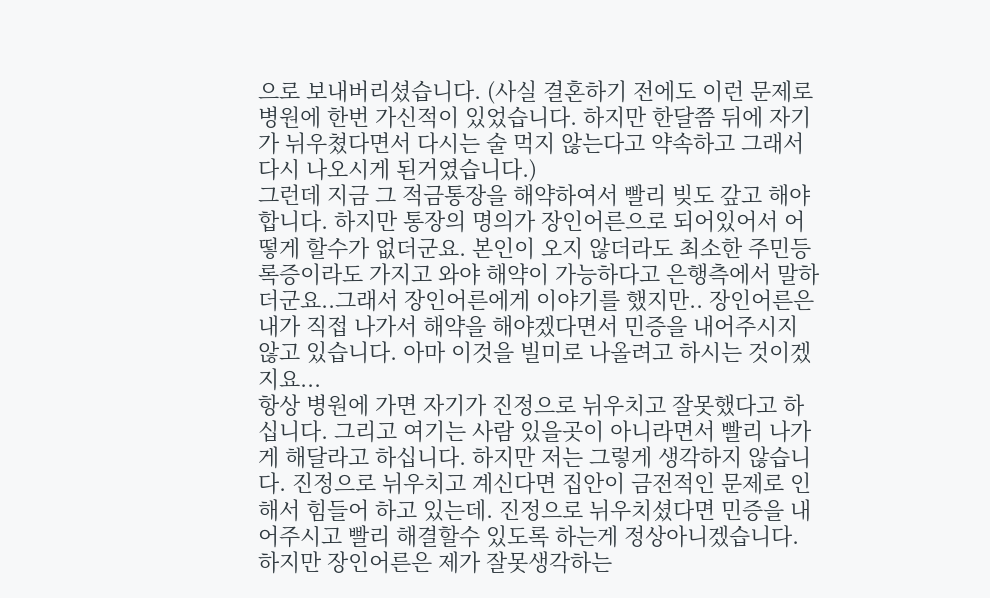으로 보내버리셨습니다. (사실 결혼하기 전에도 이런 문제로 병원에 한번 가신적이 있었습니다. 하지만 한달쯤 뒤에 자기가 뉘우쳤다면서 다시는 술 먹지 않는다고 약속하고 그래서 다시 나오시게 된거였습니다.)
그런데 지금 그 적금통장을 해약하여서 빨리 빚도 갚고 해야합니다. 하지만 통장의 명의가 장인어른으로 되어있어서 어떻게 할수가 없더군요. 본인이 오지 않더라도 최소한 주민등록증이라도 가지고 와야 해약이 가능하다고 은행측에서 말하더군요..그래서 장인어른에게 이야기를 했지만.. 장인어른은 내가 직접 나가서 해약을 해야겠다면서 민증을 내어주시지 않고 있습니다. 아마 이것을 빌미로 나올려고 하시는 것이겠지요...
항상 병원에 가면 자기가 진정으로 뉘우치고 잘못했다고 하십니다. 그리고 여기는 사람 있을곳이 아니라면서 빨리 나가게 해달라고 하십니다. 하지만 저는 그렇게 생각하지 않습니다. 진정으로 뉘우치고 계신다면 집안이 금전적인 문제로 인해서 힘들어 하고 있는데. 진정으로 뉘우치셨다면 민증을 내어주시고 빨리 해결할수 있도록 하는게 정상아니겠습니다.
하지만 장인어른은 제가 잘못생각하는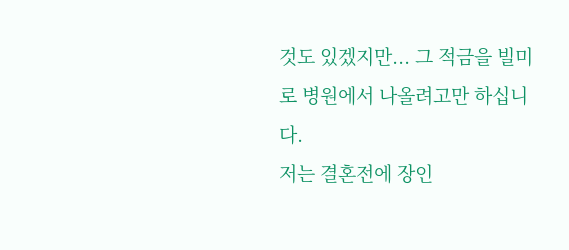것도 있겠지만... 그 적금을 빌미로 병원에서 나올려고만 하십니다.
저는 결혼전에 장인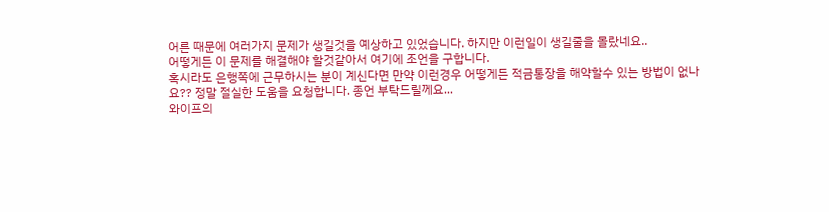어른 때문에 여러가지 문제가 생길것을 예상하고 있었습니다. 하지만 이런일이 생길줄을 몰랐네요..
어떻게든 이 문제를 해결해야 할것같아서 여기에 조언을 구합니다.
혹시라도 은행쪽에 근무하시는 분이 계신다면 만약 이런경우 어떻게든 적금통장을 해약할수 있는 방법이 없나요?? 정말 절실한 도움을 요청합니다. 종언 부탁드릴께요...
와이프의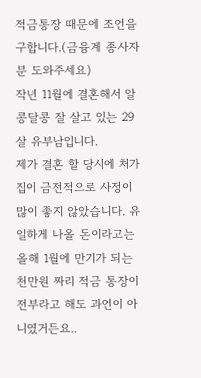적금통장 때문에 조언을 구합니다.(금융계 종사자분 도와주세요)
작년 11월에 결혼해서 알콩달콩 잘 살고 있는 29살 유부남입니다.
제가 결혼 할 당시에 처가집이 금전적으로 사정이 많이 좋지 않았습니다. 유일하게 나올 돈이라고는 올해 1월에 만기가 되는 천만원 짜리 적금 통장이 전부라고 해도 과언이 아니였거든요..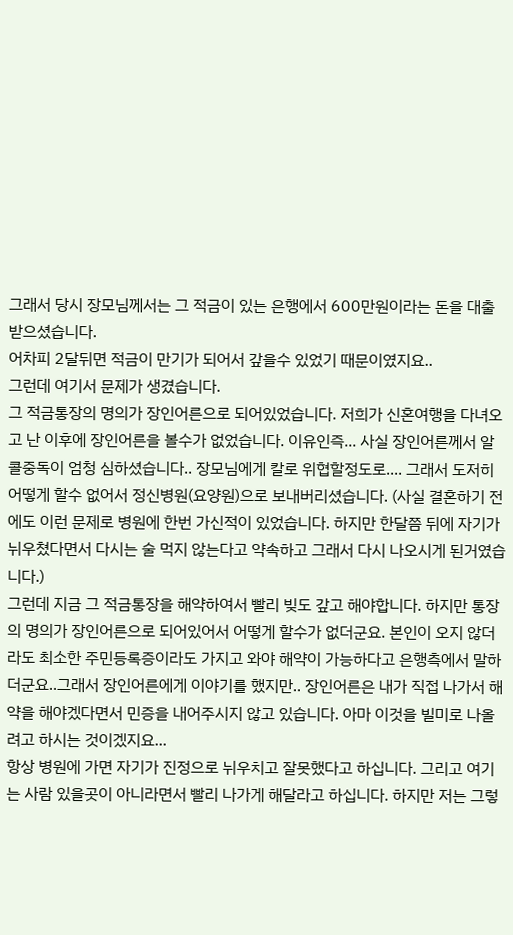그래서 당시 장모님께서는 그 적금이 있는 은행에서 600만원이라는 돈을 대출받으셨습니다.
어차피 2달뒤면 적금이 만기가 되어서 갚을수 있었기 때문이였지요..
그런데 여기서 문제가 생겼습니다.
그 적금통장의 명의가 장인어른으로 되어있었습니다. 저희가 신혼여행을 다녀오고 난 이후에 장인어른을 볼수가 없었습니다. 이유인즉... 사실 장인어른께서 알콜중독이 엄청 심하셨습니다.. 장모님에게 칼로 위협할정도로.... 그래서 도저히 어떻게 할수 없어서 정신병원(요양원)으로 보내버리셨습니다. (사실 결혼하기 전에도 이런 문제로 병원에 한번 가신적이 있었습니다. 하지만 한달쯤 뒤에 자기가 뉘우쳤다면서 다시는 술 먹지 않는다고 약속하고 그래서 다시 나오시게 된거였습니다.)
그런데 지금 그 적금통장을 해약하여서 빨리 빚도 갚고 해야합니다. 하지만 통장의 명의가 장인어른으로 되어있어서 어떻게 할수가 없더군요. 본인이 오지 않더라도 최소한 주민등록증이라도 가지고 와야 해약이 가능하다고 은행측에서 말하더군요..그래서 장인어른에게 이야기를 했지만.. 장인어른은 내가 직접 나가서 해약을 해야겠다면서 민증을 내어주시지 않고 있습니다. 아마 이것을 빌미로 나올려고 하시는 것이겠지요...
항상 병원에 가면 자기가 진정으로 뉘우치고 잘못했다고 하십니다. 그리고 여기는 사람 있을곳이 아니라면서 빨리 나가게 해달라고 하십니다. 하지만 저는 그렇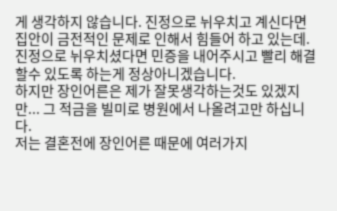게 생각하지 않습니다. 진정으로 뉘우치고 계신다면 집안이 금전적인 문제로 인해서 힘들어 하고 있는데. 진정으로 뉘우치셨다면 민증을 내어주시고 빨리 해결할수 있도록 하는게 정상아니겠습니다.
하지만 장인어른은 제가 잘못생각하는것도 있겠지만... 그 적금을 빌미로 병원에서 나올려고만 하십니다.
저는 결혼전에 장인어른 때문에 여러가지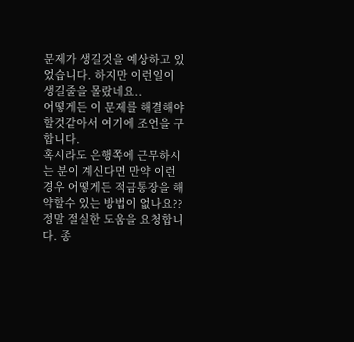문제가 생길것을 예상하고 있었습니다. 하지만 이런일이 생길줄을 몰랐네요..
어떻게든 이 문제를 해결해야 할것같아서 여기에 조언을 구합니다.
혹시라도 은행쪽에 근무하시는 분이 계신다면 만약 이런경우 어떻게든 적금통장을 해약할수 있는 방법이 없나요?? 정말 절실한 도움을 요청합니다. 종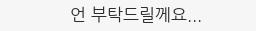언 부탁드릴께요...